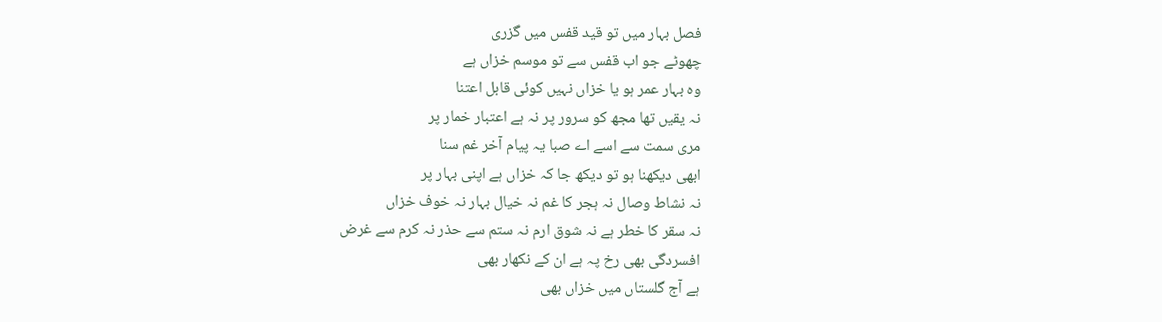فصل بہار میں تو قید قفس میں گزری
چھوٹے جو اب قفس سے تو موسم خزاں ہے
وہ بہار عمر ہو یا خزاں نہیں کوئی قابل اعتنا
نہ یقیں تھا مجھ کو سرور پر نہ ہے اعتبار خمار پر
مری سمت سے اسے اے صبا یہ پیام آخر غم سنا
ابھی دیکھنا ہو تو دیکھ جا کہ خزاں ہے اپنی بہار پر
نہ نشاط وصال نہ ہجر کا غم نہ خیال بہار نہ خوف خزاں
نہ سقر کا خطر ہے نہ شوق ارم نہ ستم سے حذر نہ کرم سے غرض
افسردگی بھی رخ پہ ہے ان کے نکھار بھی
ہے آج گلستاں میں خزاں بھی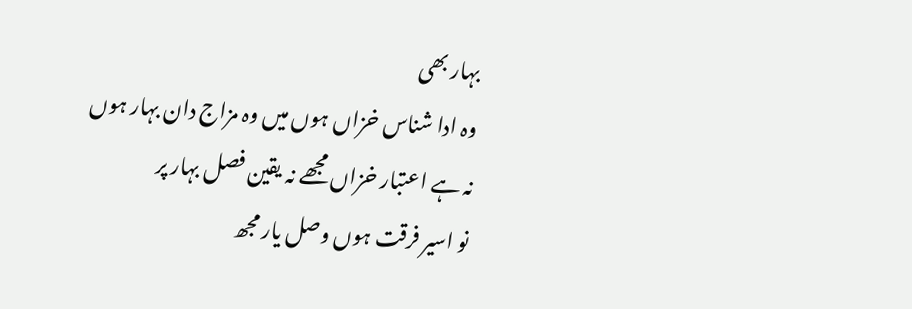بہار بھی
وہ ادا شناس خزاں ہوں میں وہ مزاج دان بہار ہوں
نہ ہے اعتبار خزاں مجھے نہ یقین فصل بہار پر
نو اسیر فرقت ہوں وصل یار مجھ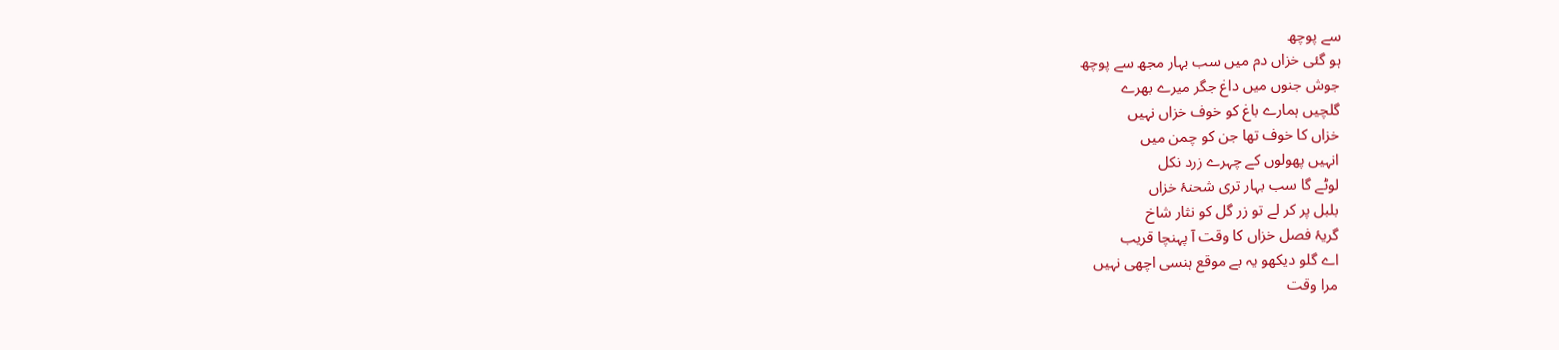سے پوچھ
ہو گئی خزاں دم میں سب بہار مجھ سے پوچھ
جوش جنوں میں داغ جگر میرے بھرے
گلچیں ہمارے باغ کو خوف خزاں نہیں
خزاں کا خوف تھا جن کو چمن میں
انہیں پھولوں کے چہرے زرد نکل
لوٹے گا سب بہار تری شحنۂ خزاں
بلبل پر کر لے تو زر گل کو نثار شاخ
گریۂ فصل خزاں کا وقت آ پہنچا قریب
اے گلو دیکھو یہ بے موقع ہنسی اچھی نہیں
مرا وقت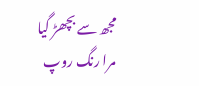مجھ سے بچھڑ گیا مرا رنگ روپ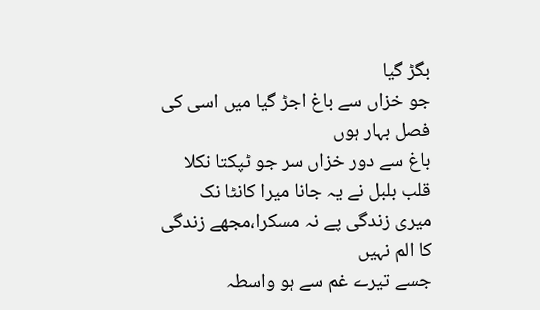بگڑ گیا
جو خزاں سے باغ اجڑ گیا میں اسی کی فصل بہار ہوں
باغ سے دور خزاں سر جو ٹپکتا نکلا
قلب بلبل نے یہ جانا میرا کانٹا نک
میری زندگی پے نہ مسکرا،مجھے زندگی کا الم نہیں
جسے تیرے غم سے ہو واسطہ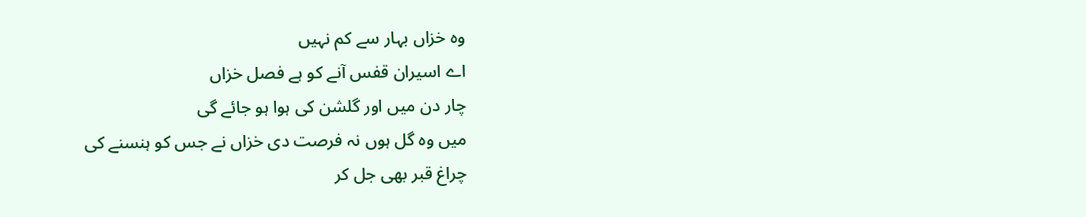وہ خزاں بہار سے کم نہیں
اے اسیران قفس آنے کو ہے فصل خزاں
چار دن میں اور گلشن کی ہوا ہو جائے گی
میں وہ گل ہوں نہ فرصت دی خزاں نے جس کو ہنسنے کی
چراغ قبر بھی جل کر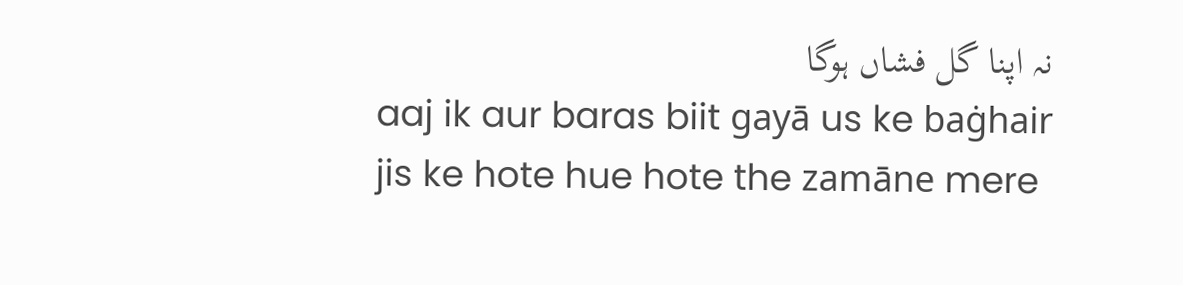نہ اپنا گل فشاں ہوگا
aaj ik aur baras biit gayā us ke baġhair
jis ke hote hue hote the zamāne mere